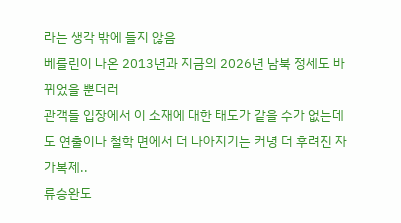라는 생각 밖에 들지 않음
베를린이 나온 2013년과 지금의 2026년 남북 정세도 바뀌었을 뿐더러
관객들 입장에서 이 소재에 대한 태도가 같을 수가 없는데도 연출이나 철학 면에서 더 나아지기는 커녕 더 후려진 자가복제..
류승완도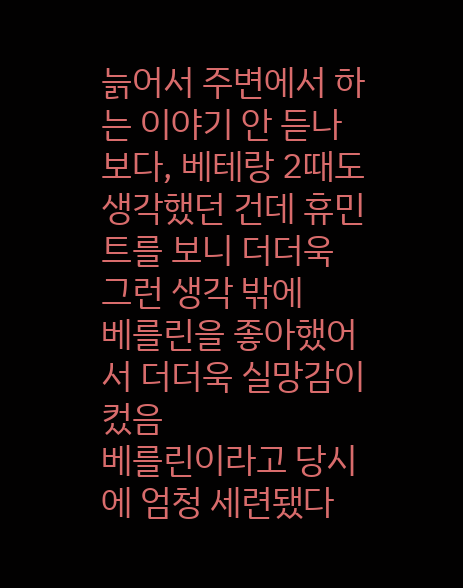늙어서 주변에서 하는 이야기 안 듣나보다, 베테랑 2때도 생각했던 건데 휴민트를 보니 더더욱 그런 생각 밖에
베를린을 좋아했어서 더더욱 실망감이 컸음
베를린이라고 당시에 엄청 세련됐다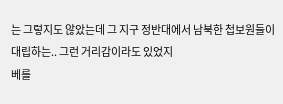는 그렇지도 않았는데 그 지구 정반대에서 남북한 첩보원들이 대립하는.. 그런 거리감이라도 있었지
베를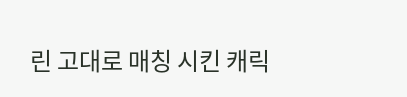린 고대로 매칭 시킨 캐릭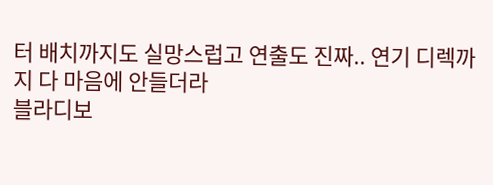터 배치까지도 실망스럽고 연출도 진짜.. 연기 디렉까지 다 마음에 안들더라
블라디보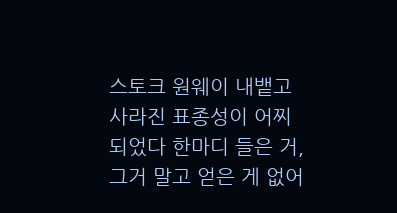스토크 원웨이 내뱉고 사라진 표종성이 어찌 되었다 한마디 들은 거, 그거 말고 얻은 게 없어